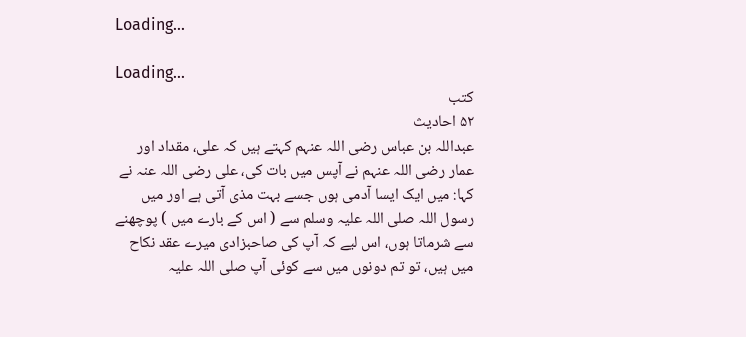Loading...

Loading...
کتب
۵۲ احادیث
عبداللہ بن عباس رضی اللہ عنہم کہتے ہیں کہ علی، مقداد اور عمار رضی اللہ عنہم نے آپس میں بات کی، علی رضی اللہ عنہ نے کہا: میں ایک ایسا آدمی ہوں جسے بہت مذی آتی ہے اور میں رسول اللہ صلی اللہ علیہ وسلم سے ( اس کے بارے میں ) پوچھنے سے شرماتا ہوں، اس لیے کہ آپ کی صاحبزادی میرے عقد نکاح میں ہیں، تو تم دونوں میں سے کوئی آپ صلی اللہ علیہ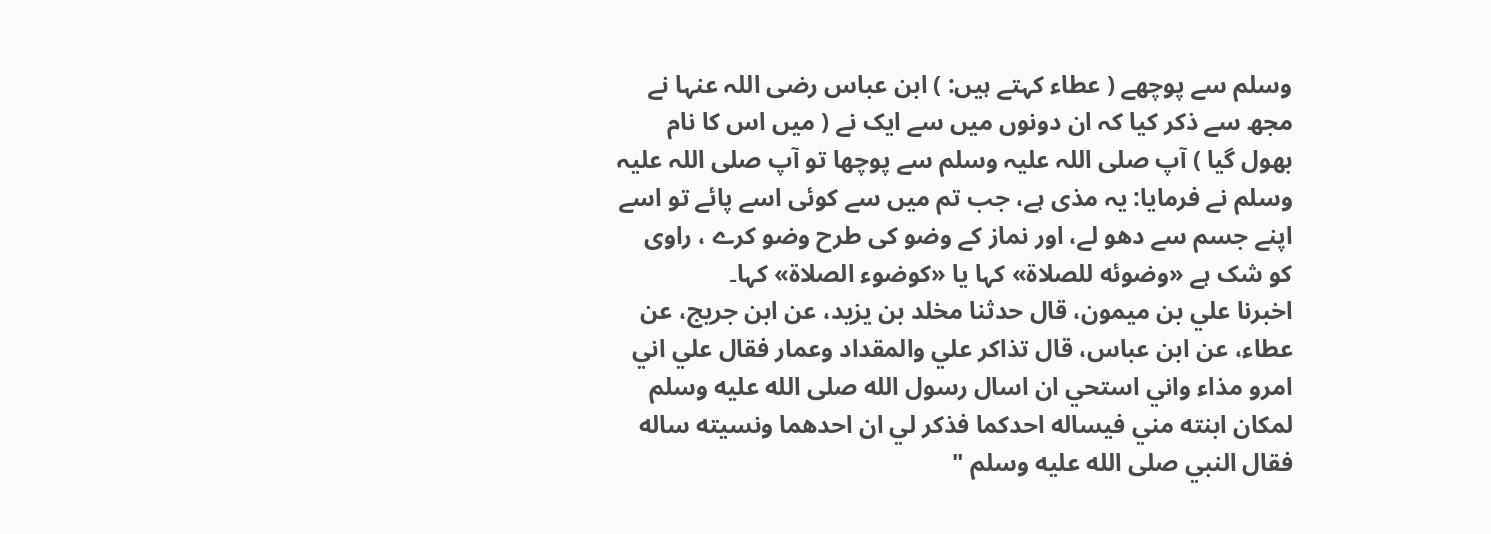وسلم سے پوچھے ( عطاء کہتے ہیں: ) ابن عباس رضی اللہ عنہا نے مجھ سے ذکر کیا کہ ان دونوں میں سے ایک نے ( میں اس کا نام بھول گیا ) آپ صلی اللہ علیہ وسلم سے پوچھا تو آپ صلی اللہ علیہ وسلم نے فرمایا: یہ مذی ہے، جب تم میں سے کوئی اسے پائے تو اسے اپنے جسم سے دھو لے، اور نماز کے وضو کی طرح وضو کرے ، راوی کو شک ہے «وضوئه للصلاة» کہا یا «كوضوء الصلاة» کہا۔
اخبرنا علي بن ميمون، قال حدثنا مخلد بن يزيد، عن ابن جريج، عن عطاء، عن ابن عباس، قال تذاكر علي والمقداد وعمار فقال علي اني امرو مذاء واني استحي ان اسال رسول الله صلى الله عليه وسلم لمكان ابنته مني فيساله احدكما فذكر لي ان احدهما ونسيته ساله فقال النبي صلى الله عليه وسلم "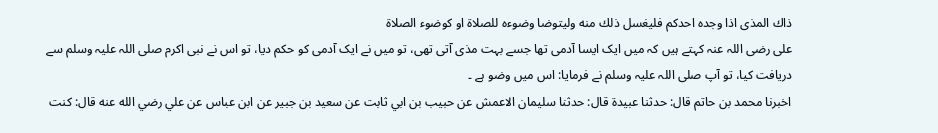ذاك المذى اذا وجده احدكم فليغسل ذلك منه وليتوضا وضوءه للصلاة او كوضوء الصلاة
علی رضی اللہ عنہ کہتے ہیں کہ میں ایک ایسا آدمی تھا جسے بہت مذی آتی تھی، تو میں نے ایک آدمی کو حکم دیا، تو اس نے نبی اکرم صلی اللہ علیہ وسلم سے دریافت کیا، تو آپ صلی اللہ علیہ وسلم نے فرمایا: اس میں وضو ہے ۔
اخبرنا محمد بن حاتم قال: حدثنا عبيدة قال: حدثنا سليمان الاعمش عن حبيب بن ابي ثابت عن سعيد بن جبير عن ابن عباس عن علي رضي الله عنه قال: كنت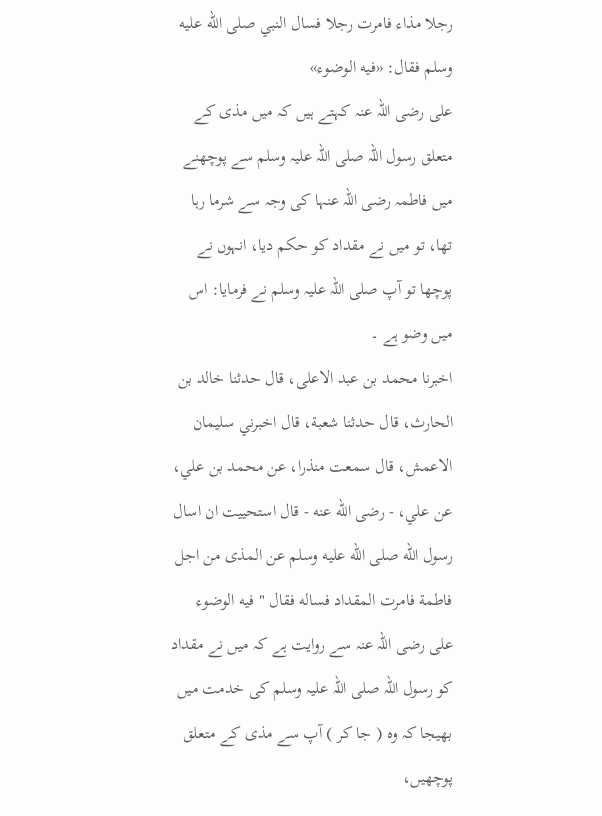رجلا مذاء فامرت رجلا فسال النبي صلى الله عليه وسلم فقال: «فيه الوضوء»
علی رضی اللہ عنہ کہتے ہیں کہ میں مذی کے متعلق رسول اللہ صلی اللہ علیہ وسلم سے پوچھنے میں فاطمہ رضی اللہ عنہا کی وجہ سے شرما رہا تھا، تو میں نے مقداد کو حکم دیا، انہوں نے پوچھا تو آپ صلی اللہ علیہ وسلم نے فرمایا: اس میں وضو ہے ۔
اخبرنا محمد بن عبد الاعلى، قال حدثنا خالد بن الحارث، قال حدثنا شعبة، قال اخبرني سليمان الاعمش، قال سمعت منذرا، عن محمد بن علي، عن علي، - رضى الله عنه - قال استحييت ان اسال رسول الله صلى الله عليه وسلم عن المذى من اجل فاطمة فامرت المقداد فساله فقال " فيه الوضوء
علی رضی اللہ عنہ سے روایت ہے کہ میں نے مقداد کو رسول اللہ صلی اللہ علیہ وسلم کی خدمت میں بھیجا کہ وہ ( جا کر ) آپ سے مذی کے متعلق پوچھیں،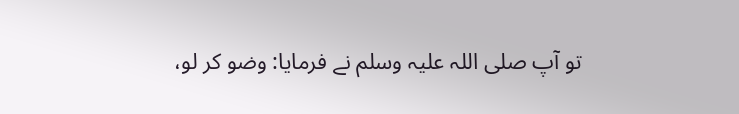تو آپ صلی اللہ علیہ وسلم نے فرمایا: وضو کر لو،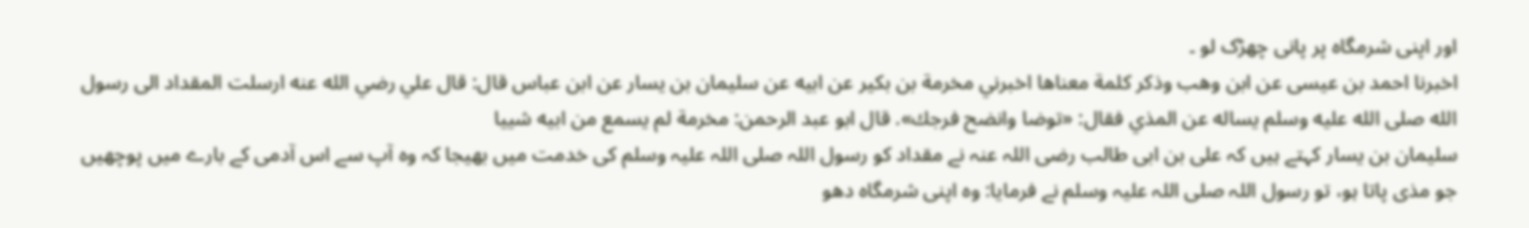اور اپنی شرمگاہ پر پانی چھڑک لو ۔
اخبرنا احمد بن عيسى عن ابن وهب وذكر كلمة معناها اخبرني مخرمة بن بكير عن ابيه عن سليمان بن يسار عن ابن عباس قال: قال علي رضي الله عنه ارسلت المقداد الى رسول الله صلى الله عليه وسلم يساله عن المذي فقال: «توضا وانضح فرجك». قال ابو عبد الرحمن: مخرمة لم يسمع من ابيه شييا
سلیمان بن یسار کہتے ہیں کہ علی بن ابی طالب رضی اللہ عنہ نے مقداد کو رسول اللہ صلی اللہ علیہ وسلم کی خدمت میں بھیجا کہ وہ آپ سے اس آدمی کے بارے میں پوچھیں جو مذی پاتا ہو، تو رسول اللہ صلی اللہ علیہ وسلم نے فرمایا: وہ اپنی شرمگاہ دھو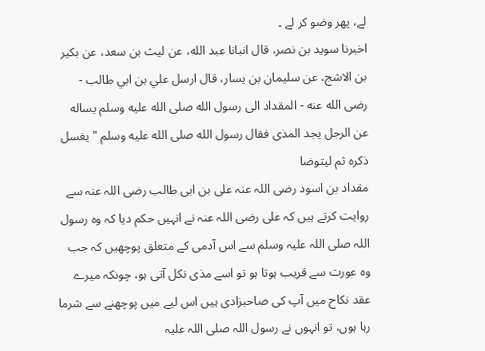لے، پھر وضو کر لے ۔
اخبرنا سويد بن نصر، قال انبانا عبد الله، عن ليث بن سعد، عن بكير بن الاشج، عن سليمان بن يسار، قال ارسل علي بن ابي طالب - رضى الله عنه - المقداد الى رسول الله صلى الله عليه وسلم يساله عن الرجل يجد المذى فقال رسول الله صلى الله عليه وسلم " يغسل ذكره ثم ليتوضا
مقداد بن اسود رضی اللہ عنہ علی بن ابی طالب رضی اللہ عنہ سے روایت کرتے ہیں کہ علی رضی اللہ عنہ نے انہیں حکم دیا کہ وہ رسول اللہ صلی اللہ علیہ وسلم سے اس آدمی کے متعلق پوچھیں کہ جب وہ عورت سے قریب ہوتا ہو تو اسے مذی نکل آتی ہو، چونکہ میرے عقد نکاح میں آپ کی صاحبزادی ہیں اس لیے میں پوچھنے سے شرما رہا ہوں، تو انہوں نے رسول اللہ صلی اللہ علیہ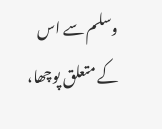وسلم سے اس کے متعلق پوچھا،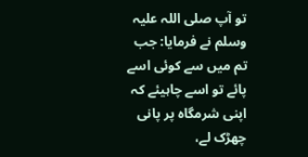تو آپ صلی اللہ علیہ وسلم نے فرمایا: جب تم میں سے کوئی اسے پائے تو اسے چاہیئے کہ اپنی شرمگاہ پر پانی چھڑک لے،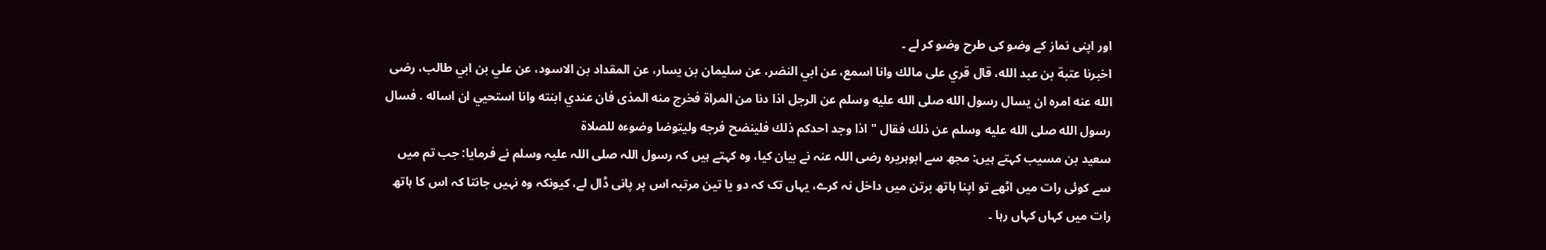اور اپنی نماز کے وضو کی طرح وضو کر لے ۔
اخبرنا عتبة بن عبد الله، قال قري على مالك وانا اسمع، عن ابي النضر، عن سليمان بن يسار، عن المقداد بن الاسود، عن علي بن ابي طالب، رضى الله عنه امره ان يسال رسول الله صلى الله عليه وسلم عن الرجل اذا دنا من المراة فخرج منه المذى فان عندي ابنته وانا استحيي ان اساله . فسال رسول الله صلى الله عليه وسلم عن ذلك فقال " اذا وجد احدكم ذلك فلينضح فرجه وليتوضا وضوءه للصلاة
سعید بن مسیب کہتے ہیں: مجھ سے ابوہریرہ رضی اللہ عنہ نے بیان کیا، وہ کہتے ہیں کہ رسول اللہ صلی اللہ علیہ وسلم نے فرمایا: جب تم میں سے کوئی رات میں اٹھے تو اپنا ہاتھ برتن میں داخل نہ کرے، یہاں تک کہ دو یا تین مرتبہ اس پر پانی ڈال لے، کیونکہ وہ نہیں جانتا کہ اس کا ہاتھ رات میں کہاں کہاں رہا ۔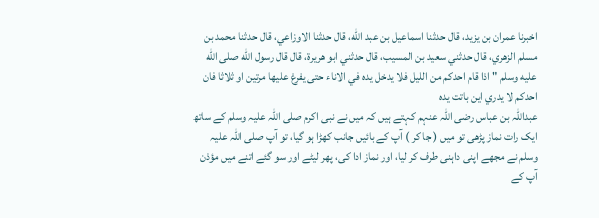اخبرنا عمران بن يزيد، قال حدثنا اسماعيل بن عبد الله، قال حدثنا الاوزاعي، قال حدثنا محمد بن مسلم الزهري، قال حدثني سعيد بن المسيب، قال حدثني ابو هريرة، قال قال رسول الله صلى الله عليه وسلم " اذا قام احدكم من الليل فلا يدخل يده في الاناء حتى يفرغ عليها مرتين او ثلاثا فان احدكم لا يدري اين باتت يده
عبداللہ بن عباس رضی اللہ عنہم کہتے ہیں کہ میں نے نبی اکرم صلی اللہ علیہ وسلم کے ساتھ ایک رات نماز پڑھی تو میں ( جا کر ) آپ کے بائیں جانب کھڑا ہو گیا، تو آپ صلی اللہ علیہ وسلم نے مجھے اپنی داہنی طرف کر لیا، اور نماز ادا کی، پھر لیٹے اور سو گئے اتنے میں مؤذن آپ کے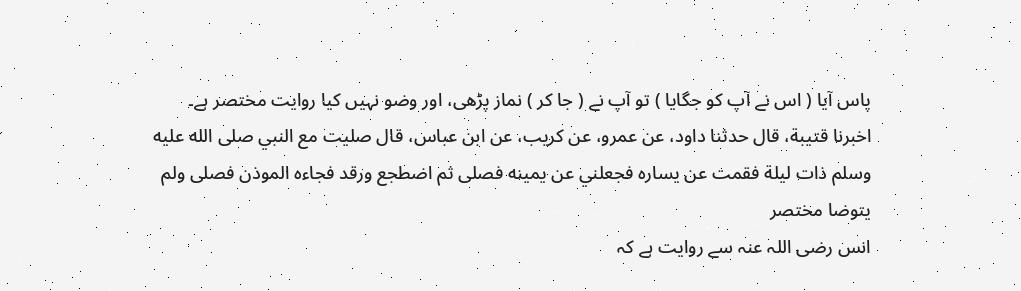پاس آیا ( اس نے آپ کو جگایا ) تو آپ نے ( جا کر ) نماز پڑھی، اور وضو نہیں کیا روایت مختصر ہے۔
اخبرنا قتيبة، قال حدثنا داود، عن عمرو، عن كريب، عن ابن عباس، قال صليت مع النبي صلى الله عليه وسلم ذات ليلة فقمت عن يساره فجعلني عن يمينه فصلى ثم اضطجع ورقد فجاءه الموذن فصلى ولم يتوضا مختصر
انس رضی اللہ عنہ سے روایت ہے کہ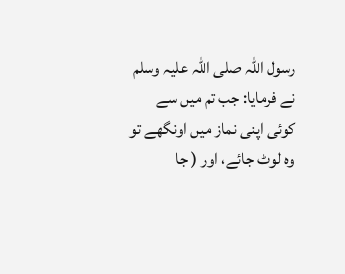رسول اللہ صلی اللہ علیہ وسلم نے فرمایا: جب تم میں سے کوئی اپنی نماز میں اونگھے تو وہ لوٹ جائے، اور ( جا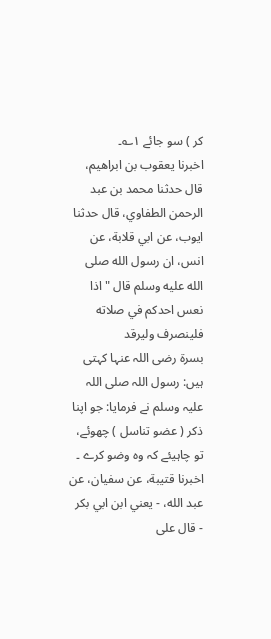کر ) سو جائے ۱؎۔
اخبرنا يعقوب بن ابراهيم، قال حدثنا محمد بن عبد الرحمن الطفاوي، قال حدثنا ايوب، عن ابي قلابة، عن انس، ان رسول الله صلى الله عليه وسلم قال " اذا نعس احدكم في صلاته فلينصرف وليرقد
بسرۃ رضی اللہ عنہا کہتی ہیں: رسول اللہ صلی اللہ علیہ وسلم نے فرمایا: جو اپنا ذکر ( عضو تناسل ) چھوئے، تو چاہیئے کہ وہ وضو کرے ۔
اخبرنا قتيبة، عن سفيان، عن عبد الله، - يعني ابن ابي بكر - قال على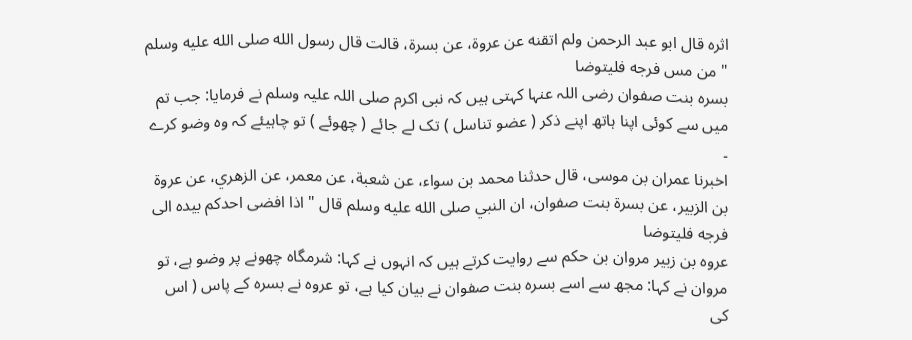اثره قال ابو عبد الرحمن ولم اتقنه عن عروة، عن بسرة، قالت قال رسول الله صلى الله عليه وسلم " من مس فرجه فليتوضا
بسرہ بنت صفوان رضی اللہ عنہا کہتی ہیں کہ نبی اکرم صلی اللہ علیہ وسلم نے فرمایا: جب تم میں سے کوئی اپنا ہاتھ اپنے ذکر ( عضو تناسل ) تک لے جائے ( چھوئے ) تو چاہیئے کہ وہ وضو کرے ۔
اخبرنا عمران بن موسى، قال حدثنا محمد بن سواء، عن شعبة، عن معمر، عن الزهري، عن عروة بن الزبير، عن بسرة بنت صفوان، ان النبي صلى الله عليه وسلم قال " اذا افضى احدكم بيده الى فرجه فليتوضا
عروہ بن زبیر مروان بن حکم سے روایت کرتے ہیں کہ انہوں نے کہا: شرمگاہ چھونے پر وضو ہے، تو مروان نے کہا: مجھ سے اسے بسرہ بنت صفوان نے بیان کیا ہے، تو عروہ نے بسرہ کے پاس ( اس کی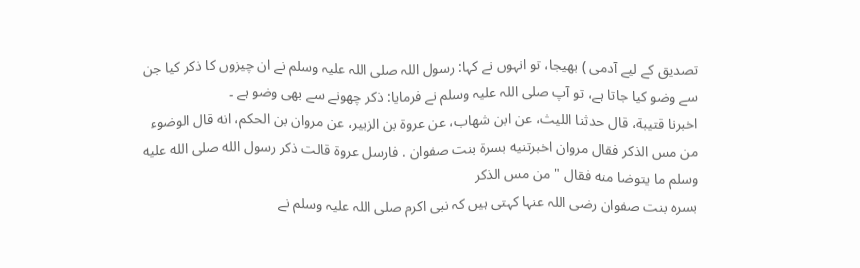تصدیق کے لیے آدمی ) بھیجا، تو انہوں نے کہا: رسول اللہ صلی اللہ علیہ وسلم نے ان چیزوں کا ذکر کیا جن سے وضو کیا جاتا ہے، تو آپ صلی اللہ علیہ وسلم نے فرمایا: ذکر چھونے سے بھی وضو ہے ۔
اخبرنا قتيبة، قال حدثنا الليث، عن ابن شهاب، عن عروة بن الزبير، عن مروان بن الحكم، انه قال الوضوء من مس الذكر فقال مروان اخبرتنيه بسرة بنت صفوان . فارسل عروة قالت ذكر رسول الله صلى الله عليه وسلم ما يتوضا منه فقال " من مس الذكر
بسرہ بنت صفوان رضی اللہ عنہا کہتی ہیں کہ نبی اکرم صلی اللہ علیہ وسلم نے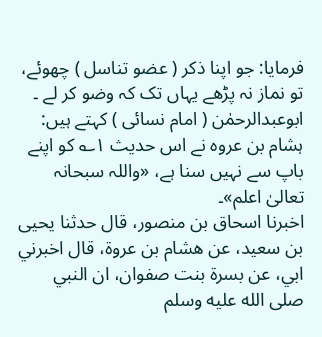فرمایا: جو اپنا ذکر ( عضو تناسل ) چھوئے، تو نماز نہ پڑھے یہاں تک کہ وضو کر لے ۔ ابوعبدالرحمٰن ( امام نسائی ) کہتے ہیں: ہشام بن عروہ نے اس حدیث ۱؎ کو اپنے باپ سے نہیں سنا ہے، «واللہ سبحانہ تعالیٰ اعلم»۔
اخبرنا اسحاق بن منصور، قال حدثنا يحيى بن سعيد، عن هشام بن عروة، قال اخبرني ابي، عن بسرة بنت صفوان، ان النبي صلى الله عليه وسلم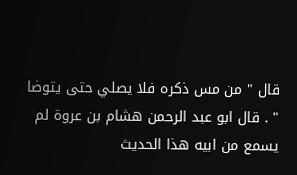قال " من مس ذكره فلا يصلي حتى يتوضا " . قال ابو عبد الرحمن هشام بن عروة لم يسمع من ابيه هذا الحديث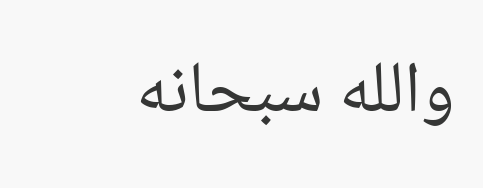والله سبحانه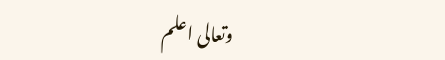وتعالى اعلم